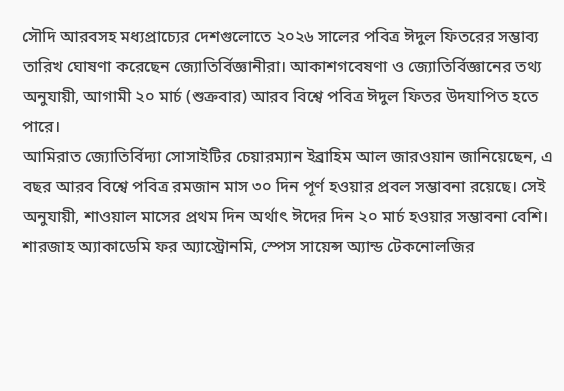সৌদি আরবসহ মধ্যপ্রাচ্যের দেশগুলোতে ২০২৬ সালের পবিত্র ঈদুল ফিতরের সম্ভাব্য তারিখ ঘোষণা করেছেন জ্যোতির্বিজ্ঞানীরা। আকাশগবেষণা ও জ্যোতির্বিজ্ঞানের তথ্য অনুযায়ী, আগামী ২০ মার্চ (শুক্রবার) আরব বিশ্বে পবিত্র ঈদুল ফিতর উদযাপিত হতে পারে।
আমিরাত জ্যোতির্বিদ্যা সোসাইটির চেয়ারম্যান ইব্রাহিম আল জারওয়ান জানিয়েছেন, এ বছর আরব বিশ্বে পবিত্র রমজান মাস ৩০ দিন পূর্ণ হওয়ার প্রবল সম্ভাবনা রয়েছে। সেই অনুযায়ী, শাওয়াল মাসের প্রথম দিন অর্থাৎ ঈদের দিন ২০ মার্চ হওয়ার সম্ভাবনা বেশি।
শারজাহ অ্যাকাডেমি ফর অ্যাস্ট্রোনমি, স্পেস সায়েন্স অ্যান্ড টেকনোলজির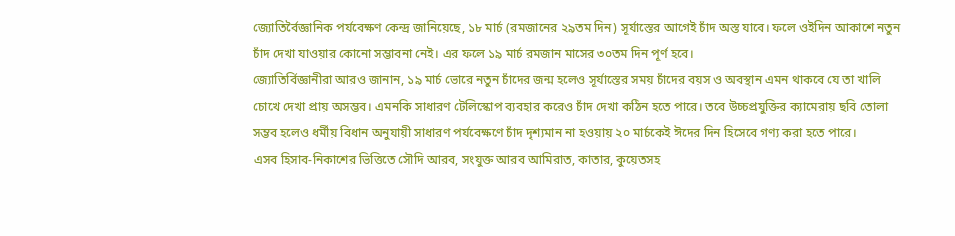জ্যোতির্বৈজ্ঞানিক পর্যবেক্ষণ কেন্দ্র জানিয়েছে, ১৮ মার্চ (রমজানের ২৯তম দিন) সূর্যাস্তের আগেই চাঁদ অস্ত যাবে। ফলে ওইদিন আকাশে নতুন চাঁদ দেখা যাওয়ার কোনো সম্ভাবনা নেই। এর ফলে ১৯ মার্চ রমজান মাসের ৩০তম দিন পূর্ণ হবে।
জ্যোতির্বিজ্ঞানীরা আরও জানান, ১৯ মার্চ ভোরে নতুন চাঁদের জন্ম হলেও সূর্যাস্তের সময় চাঁদের বয়স ও অবস্থান এমন থাকবে যে তা খালি চোখে দেখা প্রায় অসম্ভব। এমনকি সাধারণ টেলিস্কোপ ব্যবহার করেও চাঁদ দেখা কঠিন হতে পারে। তবে উচ্চপ্রযুক্তির ক্যামেরায় ছবি তোলা সম্ভব হলেও ধর্মীয় বিধান অনুযায়ী সাধারণ পর্যবেক্ষণে চাঁদ দৃশ্যমান না হওয়ায় ২০ মার্চকেই ঈদের দিন হিসেবে গণ্য করা হতে পারে।
এসব হিসাব-নিকাশের ভিত্তিতে সৌদি আরব, সংযুক্ত আরব আমিরাত, কাতার, কুয়েতসহ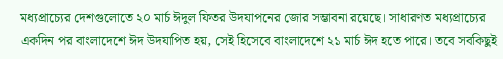মধ্যপ্রাচ্যের দেশগুলোতে ২০ মার্চ ঈদুল ফিতর উদযাপনের জোর সম্ভাবনা রয়েছে। সাধারণত মধ্যপ্রাচ্যের একদিন পর বাংলাদেশে ঈদ উদযাপিত হয়, সেই হিসেবে বাংলাদেশে ২১ মার্চ ঈদ হতে পারে। তবে সবকিছুই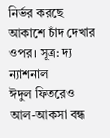নির্ভর করছে আকাশে চাঁদ দেখার ওপর। সূত্র: দ্য ন্যাশনাল
ঈদুল ফিতরেও আল-আকসা বন্ধ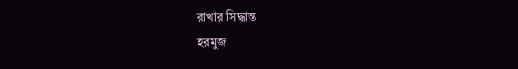রাখার সিদ্ধান্ত
হরমুজ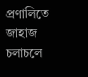প্রণালিতে জাহাজ চলাচলে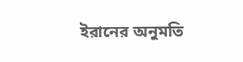ইরানের অনুমতি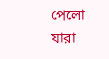পেলো যারা